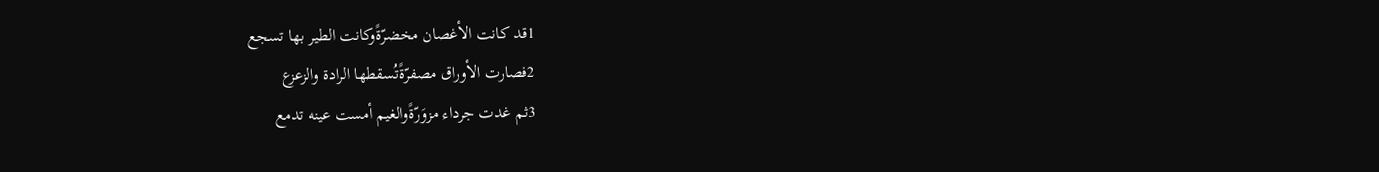1قد كانت الأغصان مخضرّةًوكانت الطير بها تسجع
2فصارت الأوراق مصفرّةًتُسقطها الرادة والزعزع
3ثم غدت جرداء مزوَرّةًوالغيم أمست عينه تدمع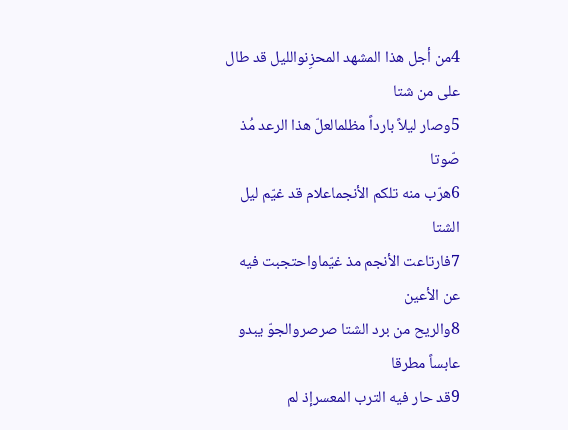4من أجل هذا المشهد المحزِنوالليل قد طال على من شتا
5وصار ليلاً بارداً مظلمالعلّ هذا الرعد مُذ صّوتا
6هرّب منه تلكم الأنجماعلام قد غيّم ليل الشتا
7فارتاعت الأنجم مذ غيّماواحتجبت فيه عن الأعين
8والريح من برد الشتا صرصروالجوّ يبدو عابساً مطرقا
9قد حار فيه الترب المعسرإذ لم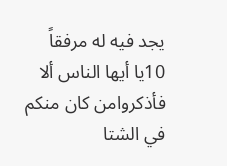يجد فيه له مرفقاً
10يا أيها الناس ألا فأذكروامن كان منكم في الشتا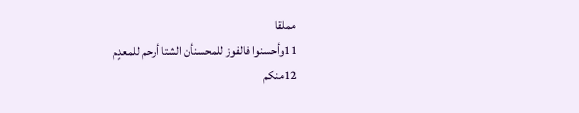مملقا
11وأحسنوا فالفوز للمحسنأن الشتا أرحم للمعدٍم
12منكم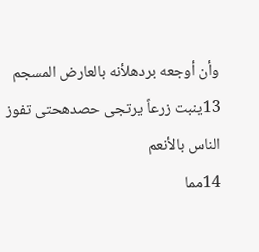وأن أوجعه بردهلأنه بالعارض المسجم
13ينبت زرعاً يرتجى حصدهحتى تفوز الناس بالأنعم
14مما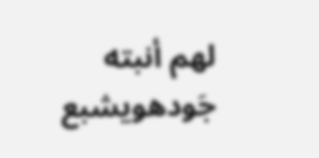لهم أنبته جَودهويشبع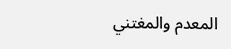المعدم والمغتني